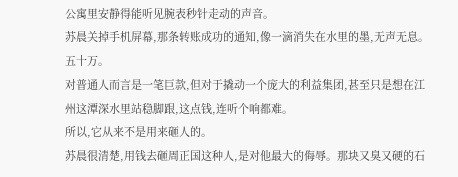公寓里安静得能听见腕表秒针走动的声音。
苏晨关掉手机屏幕,那条转账成功的通知,像一滴消失在水里的墨,无声无息。
五十万。
对普通人而言是一笔巨款,但对于撬动一个庞大的利益集团,甚至只是想在江州这潭深水里站稳脚跟,这点钱,连听个响都难。
所以,它从来不是用来砸人的。
苏晨很清楚,用钱去砸周正国这种人,是对他最大的侮辱。那块又臭又硬的石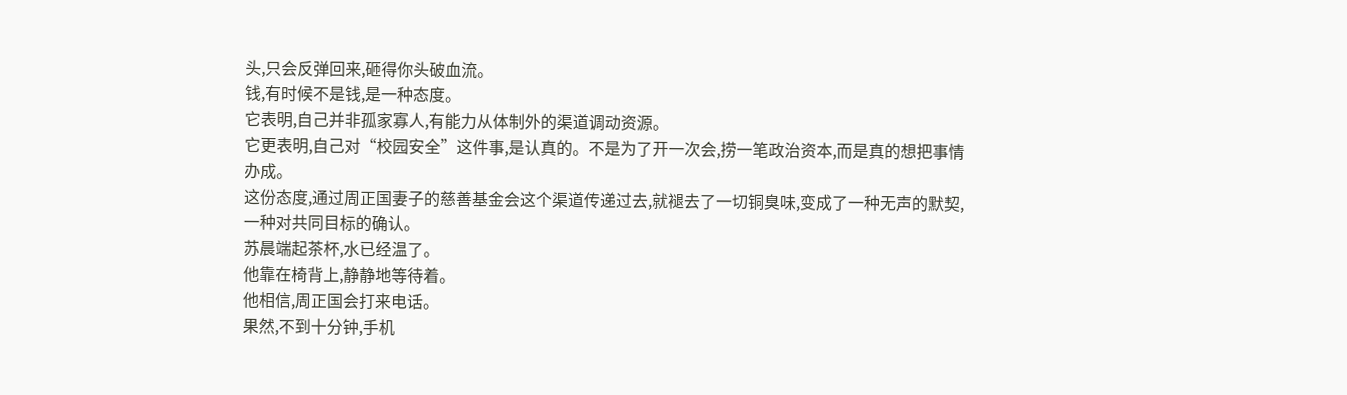头,只会反弹回来,砸得你头破血流。
钱,有时候不是钱,是一种态度。
它表明,自己并非孤家寡人,有能力从体制外的渠道调动资源。
它更表明,自己对“校园安全”这件事,是认真的。不是为了开一次会,捞一笔政治资本,而是真的想把事情办成。
这份态度,通过周正国妻子的慈善基金会这个渠道传递过去,就褪去了一切铜臭味,变成了一种无声的默契,一种对共同目标的确认。
苏晨端起茶杯,水已经温了。
他靠在椅背上,静静地等待着。
他相信,周正国会打来电话。
果然,不到十分钟,手机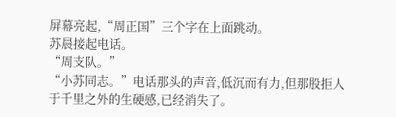屏幕亮起,“周正国”三个字在上面跳动。
苏晨接起电话。
“周支队。”
“小苏同志。”电话那头的声音,低沉而有力,但那股拒人于千里之外的生硬感,已经消失了。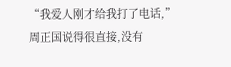“我爱人刚才给我打了电话,”周正国说得很直接,没有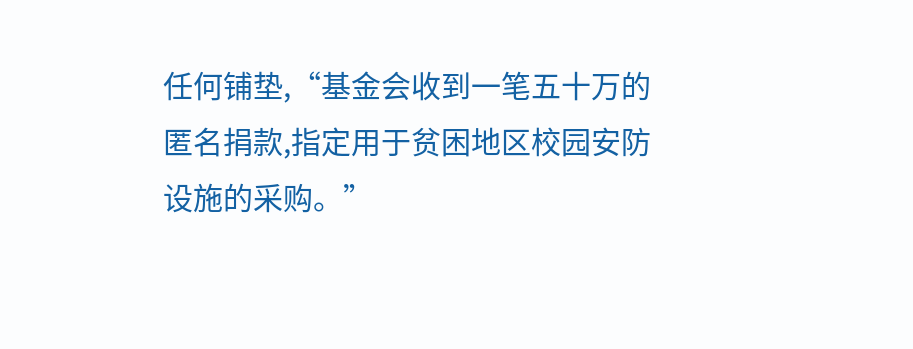任何铺垫,“基金会收到一笔五十万的匿名捐款,指定用于贫困地区校园安防设施的采购。”